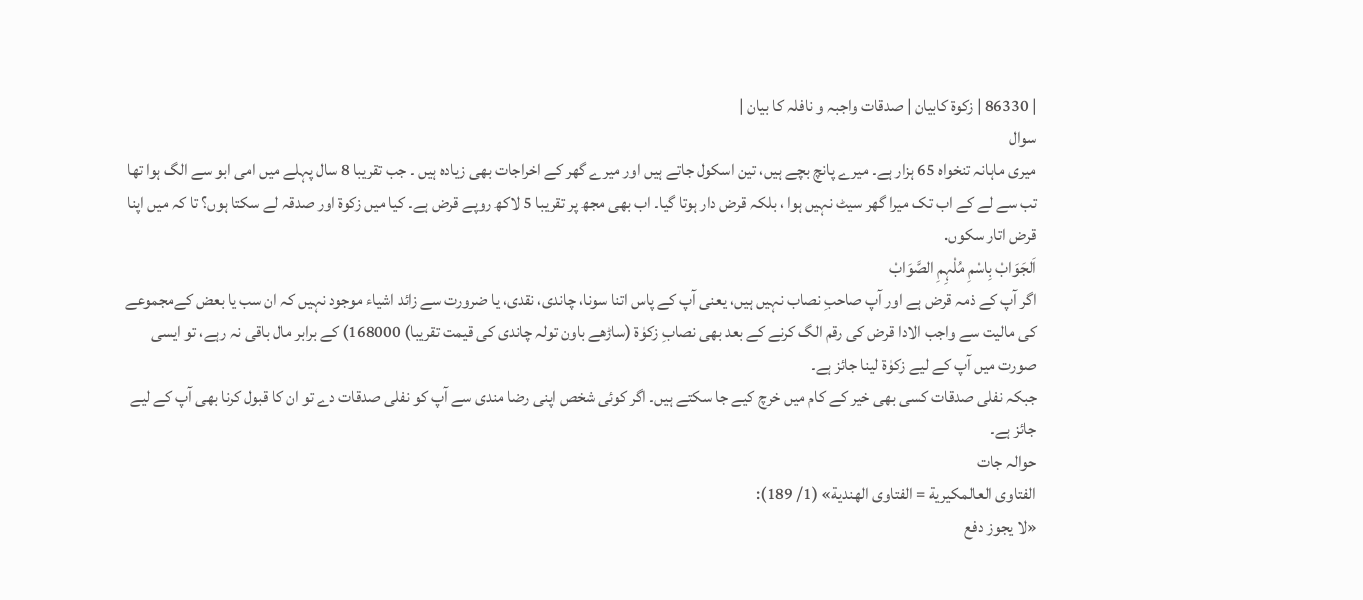| 86330 | زکوة کابیان | صدقات واجبہ و نافلہ کا بیان |
سوال
میری ماہانہ تنخواہ 65 ہزار ہے۔ میرے پانچ بچے ہیں، تین اسکول جاتے ہیں اور میرے گھر کے اخراجات بھی زیادہ ہیں ۔ جب تقریبا 8 سال پہلے میں امی ابو سے الگ ہوا تھا تب سے لے کے اب تک میرا گھر سیٹ نہیں ہوا ، بلکہ قرض دار ہوتا گیا۔ اب بھی مجھ پر تقریبا 5 لاکھ روپے قرض ہے۔ کیا میں زکوۃ اور صدقہ لے سکتا ہوں؟ تا کہ میں اپنا قرض اتار سکوں.
اَلجَوَابْ بِاسْمِ مُلْہِمِ الصَّوَابْ
اگر آپ کے ذمہ قرض ہے اور آپ صاحبِ نصاب نہیں ہیں، یعنی آپ کے پاس اتنا سونا، چاندی، نقدی، یا ضرورت سے زائد اشیاء موجود نہیں کہ ان سب یا بعض کےمجموعے کی مالیت سے واجب الادا قرض کی رقم الگ کرنے کے بعد بھی نصابِ زکوٰۃ (ساڑھے باون تولہ چاندی کی قیمت تقریبا) 168000) کے برابر مال باقی نہ رہے، تو ایسی صورت میں آپ کے لیے زکوٰۃ لینا جائز ہے۔
جبکہ نفلی صدقات کسی بھی خیر کے کام میں خرچ کیے جا سکتے ہیں۔ اگر کوئی شخص اپنی رضا مندی سے آپ کو نفلی صدقات دے تو ان کا قبول کرنا بھی آپ کے لیے جائز ہے۔
حوالہ جات
الفتاوى العالمكيرية = الفتاوى الهندية» (1/ 189):
«لا يجوز دفع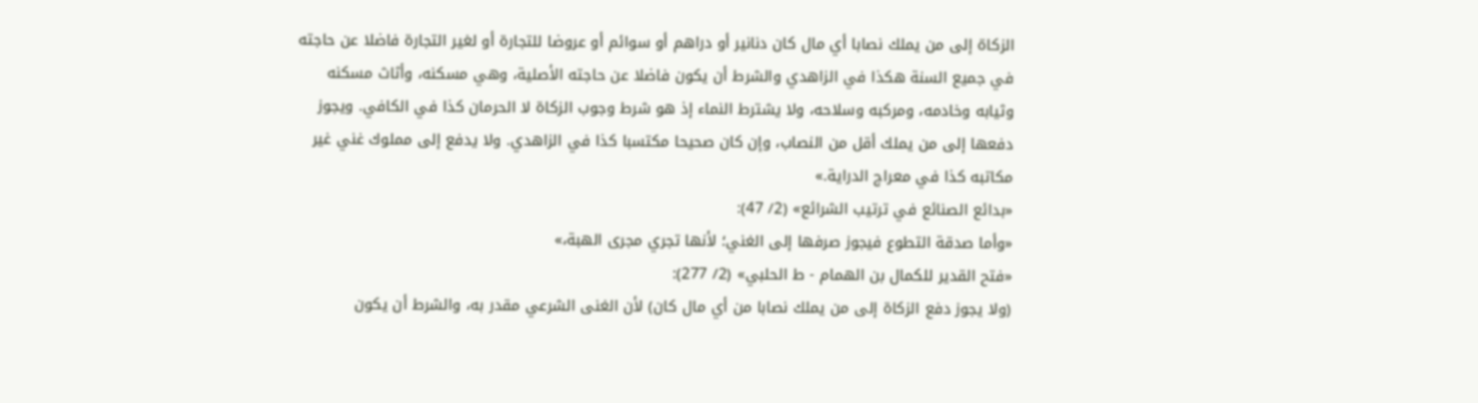الزكاة إلى من يملك نصابا أي مال كان دنانير أو دراهم أو سوائم أو عروضا للتجارة أو لغير التجارة فاضلا عن حاجته في جميع السنة هكذا في الزاهدي والشرط أن يكون فاضلا عن حاجته الأصلية، وهي مسكنه، وأثاث مسكنه وثيابه وخادمه، ومركبه وسلاحه، ولا يشترط النماء إذ هو شرط وجوب الزكاة لا الحرمان كذا في الكافي. ويجوز دفعها إلى من يملك أقل من النصاب، وإن كان صحيحا مكتسبا كذا في الزاهدي. ولا يدفع إلى مملوك غني غير مكاتبه كذا في معراج الدراية.»
«بدائع الصنائع في ترتيب الشرائع» (2/ 47):
«وأما صدقة التطوع فيجوز صرفها إلى الغني؛ لأنها تجري مجرى الهبة،»
«فتح القدير للكمال بن الهمام - ط الحلبي» (2/ 277):
(ولا يجوز دفع الزكاة إلى من يملك نصابا من أي مال كان) لأن الغنى الشرعي مقدر به، والشرط أن يكون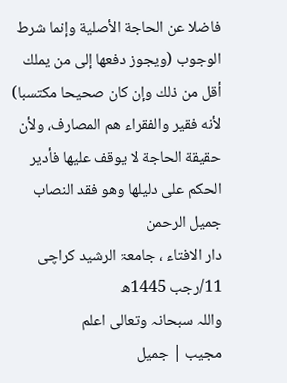فاضلا عن الحاجة الأصلية وإنما شرط الوجوب (ويجوز دفعها إلى من يملك أقل من ذلك وإن كان صحيحا مكتسبا) لأنه فقير والفقراء هم المصارف، ولأن حقيقة الحاجة لا يوقف عليها فأدير الحكم على دليلها وهو فقد النصاب
جمیل الرحمن
دار الافتاء ، جامعۃ الرشید کراچی
11/رجب 1445ھ
واللہ سبحانہ وتعالی اعلم
مجیب | جمیل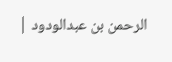الرحمن بن عبدالودود |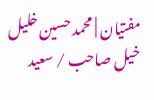مفتیان | محمد حسین خلیل خیل صاحب / سعید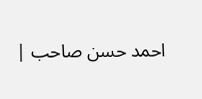احمد حسن صاحب |